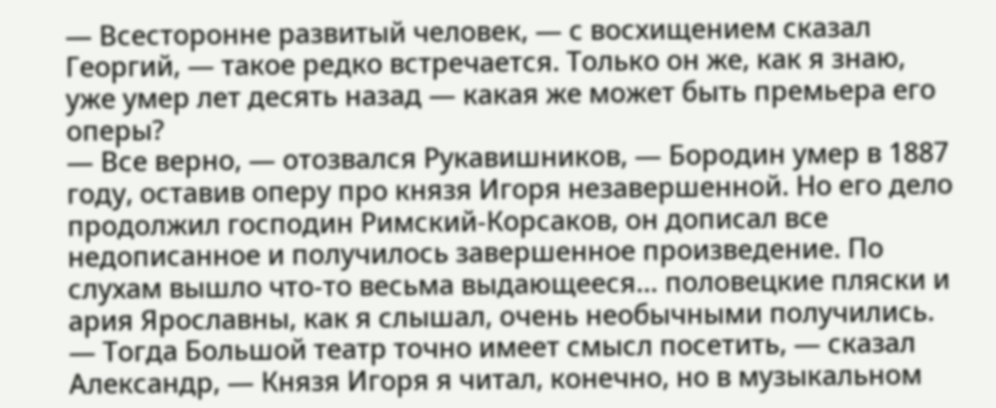— Всесторонне развитый человек, — с восхищением сказал Георгий, — такое редко встречается. Только он же, как я знаю, уже умер лет десять назад — какая же может быть премьера его оперы?
— Все верно, — отозвался Рукавишников, — Бородин умер в 1887 году, оставив оперу про князя Игоря незавершенной. Но его дело продолжил господин Римский-Корсаков, он дописал все недописанное и получилось завершенное произведение. По слухам вышло что-то весьма выдающееся… половецкие пляски и ария Ярославны, как я слышал, очень необычными получились.
— Тогда Большой театр точно имеет смысл посетить, — сказал Александр, — Князя Игоря я читал, конечно, но в музыкальном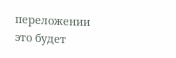переложении это будет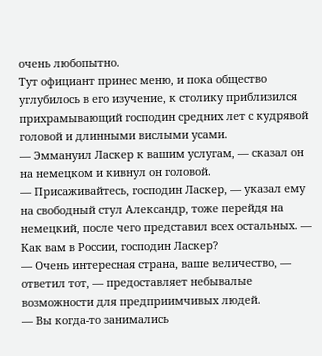очень любопытно.
Тут официант принес меню, и пока общество углубилось в его изучение, к столику приблизился прихрамывающий господин средних лет с кудрявой головой и длинными вислыми усами.
— Эммануил Ласкер к вашим услугам, — сказал он на немецком и кивнул он головой.
— Присаживайтесь, господин Ласкер, — указал ему на свободный стул Александр, тоже перейдя на немецкий, после чего представил всех остальных. — Как вам в России, господин Ласкер?
— Очень интересная страна, ваше величество, — ответил тот, — предоставляет небывалые возможности для предприимчивых людей.
— Вы когда-то занимались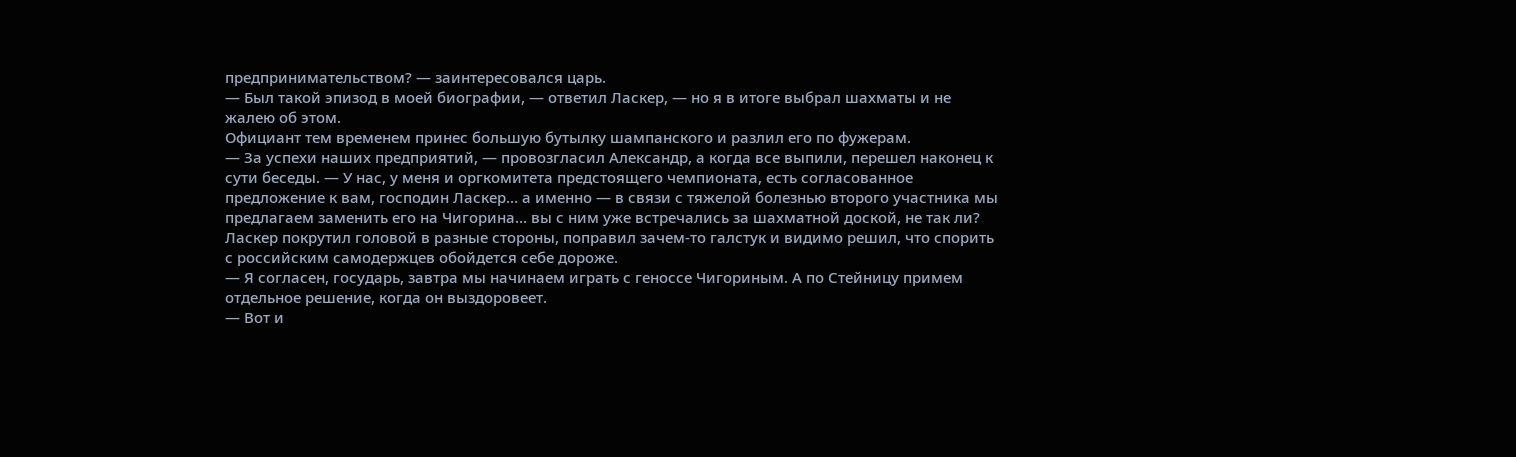предпринимательством? — заинтересовался царь.
— Был такой эпизод в моей биографии, — ответил Ласкер, — но я в итоге выбрал шахматы и не жалею об этом.
Официант тем временем принес большую бутылку шампанского и разлил его по фужерам.
— За успехи наших предприятий, — провозгласил Александр, а когда все выпили, перешел наконец к сути беседы. — У нас, у меня и оргкомитета предстоящего чемпионата, есть согласованное предложение к вам, господин Ласкер… а именно — в связи с тяжелой болезнью второго участника мы предлагаем заменить его на Чигорина… вы с ним уже встречались за шахматной доской, не так ли?
Ласкер покрутил головой в разные стороны, поправил зачем-то галстук и видимо решил, что спорить с российским самодержцев обойдется себе дороже.
— Я согласен, государь, завтра мы начинаем играть с геноссе Чигориным. А по Стейницу примем отдельное решение, когда он выздоровеет.
— Вот и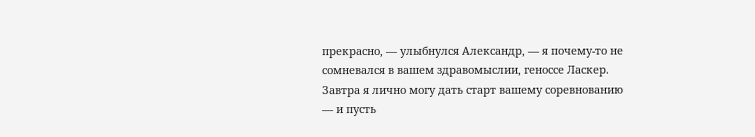прекрасно, — улыбнулся Александр, — я почему-то не сомневался в вашем здравомыслии, геноссе Ласкер. Завтра я лично могу дать старт вашему соревнованию — и пусть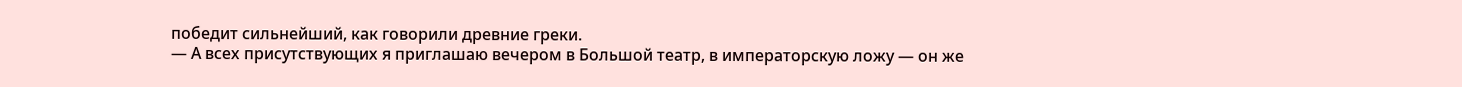победит сильнейший, как говорили древние греки.
— А всех присутствующих я приглашаю вечером в Большой театр, в императорскую ложу — он же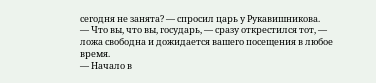сегодня не занята? — спросил царь у Рукавишникова.
— Что вы, что вы, государь, — сразу открестился тот, — ложа свободна и дожидается вашего посещения в любое время.
— Начало в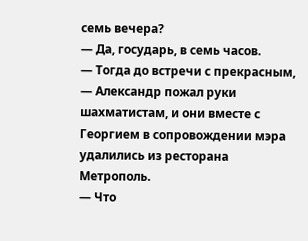семь вечера?
— Да, государь, в семь часов.
— Тогда до встречи с прекрасным, — Александр пожал руки шахматистам, и они вместе с Георгием в сопровождении мэра удалились из ресторана Метрополь.
— Что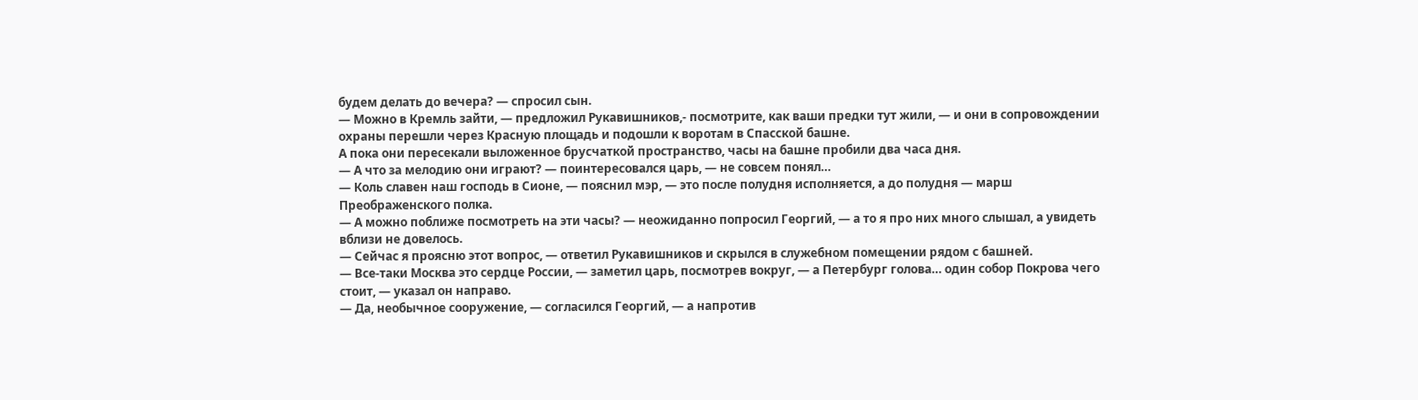будем делать до вечера? — спросил сын.
— Можно в Кремль зайти, — предложил Рукавишников,- посмотрите, как ваши предки тут жили, — и они в сопровождении охраны перешли через Красную площадь и подошли к воротам в Спасской башне.
А пока они пересекали выложенное брусчаткой пространство, часы на башне пробили два часа дня.
— А что за мелодию они играют? — поинтересовался царь, — не совсем понял…
— Коль славен наш господь в Сионе, — пояснил мэр, — это после полудня исполняется, а до полудня — марш Преображенского полка.
— А можно поближе посмотреть на эти часы? — неожиданно попросил Георгий, — а то я про них много слышал, а увидеть вблизи не довелось.
— Сейчас я проясню этот вопрос, — ответил Рукавишников и скрылся в служебном помещении рядом с башней.
— Все-таки Москва это сердце России, — заметил царь, посмотрев вокруг, — а Петербург голова… один собор Покрова чего стоит, — указал он направо.
— Да, необычное сооружение, — согласился Георгий, — а напротив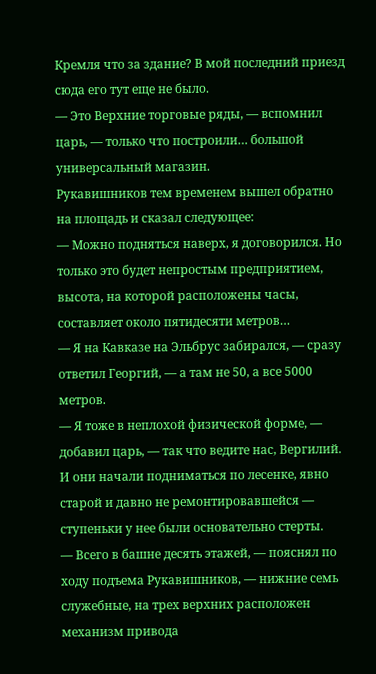Кремля что за здание? В мой последний приезд сюда его тут еще не было.
— Это Верхние торговые ряды, — вспомнил царь, — только что построили… большой универсальный магазин.
Рукавишников тем временем вышел обратно на площадь и сказал следующее:
— Можно подняться наверх, я договорился. Но только это будет непростым предприятием, высота, на которой расположены часы, составляет около пятидесяти метров…
— Я на Кавказе на Эльбрус забирался, — сразу ответил Георгий, — а там не 50, а все 5000 метров.
— Я тоже в неплохой физической форме, — добавил царь, — так что ведите нас, Вергилий.
И они начали подниматься по лесенке, явно старой и давно не ремонтировавшейся — ступеньки у нее были основательно стерты.
— Всего в башне десять этажей, — пояснял по ходу подъема Рукавишников, — нижние семь служебные, на трех верхних расположен механизм привода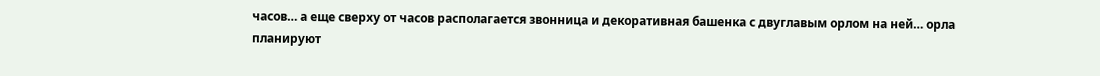часов… а еще сверху от часов располагается звонница и декоративная башенка с двуглавым орлом на ней… орла планируют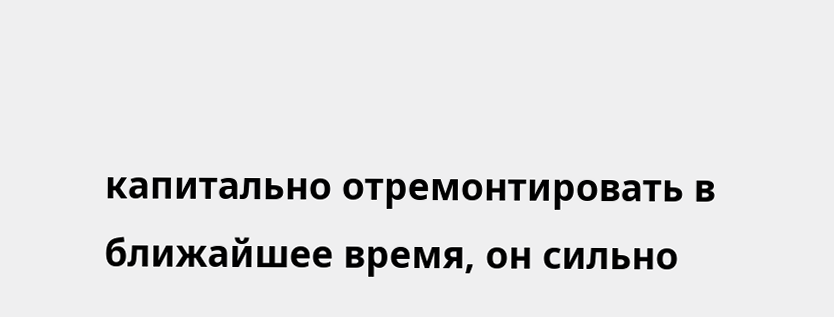капитально отремонтировать в ближайшее время, он сильно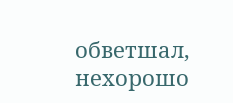обветшал, нехорошо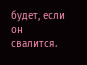будет, если он свалится.